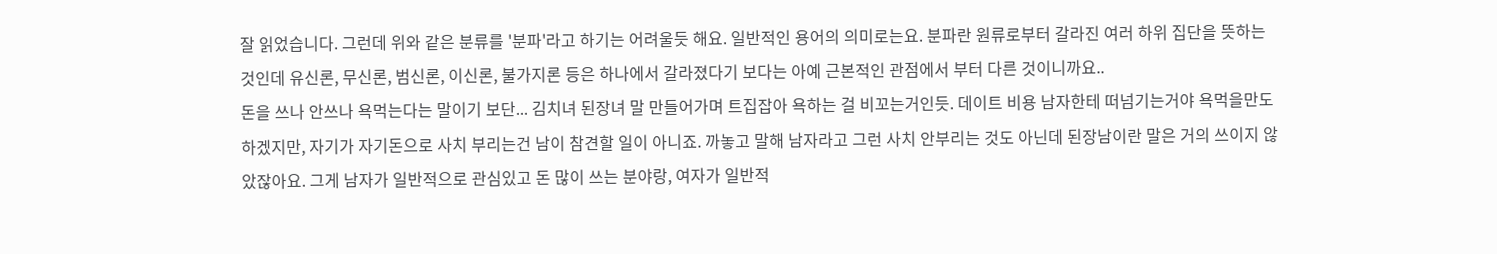잘 읽었습니다. 그런데 위와 같은 분류를 '분파'라고 하기는 어려울듯 해요. 일반적인 용어의 의미로는요. 분파란 원류로부터 갈라진 여러 하위 집단을 뜻하는 것인데 유신론, 무신론, 범신론, 이신론, 불가지론 등은 하나에서 갈라졌다기 보다는 아예 근본적인 관점에서 부터 다른 것이니까요..
돈을 쓰나 안쓰나 욕먹는다는 말이기 보단... 김치녀 된장녀 말 만들어가며 트집잡아 욕하는 걸 비꼬는거인듯. 데이트 비용 남자한테 떠넘기는거야 욕먹을만도 하겠지만, 자기가 자기돈으로 사치 부리는건 남이 참견할 일이 아니죠. 까놓고 말해 남자라고 그런 사치 안부리는 것도 아닌데 된장남이란 말은 거의 쓰이지 않았잖아요. 그게 남자가 일반적으로 관심있고 돈 많이 쓰는 분야랑, 여자가 일반적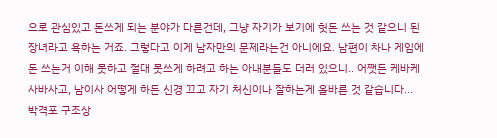으로 관심있고 돈쓰게 되는 분야가 다른건데, 그냥 자기가 보기에 헛돈 쓰는 것 같으니 된장녀라고 욕하는 거죠. 그렇다고 이게 남자만의 문제라는건 아니에요. 남편이 차나 게임에 돈 쓰는거 이해 못하고 절대 못쓰게 하려고 하는 아내분들도 더러 있으니.. 어쨋든 케바케 사바사고, 남이사 어떻게 하든 신경 끄고 자기 처신이나 잘하는게 올바른 것 같습니다...
박격포 구조상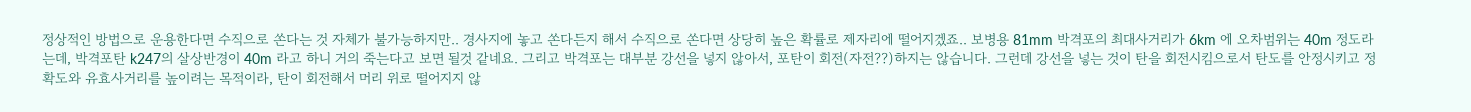정상적인 방법으로 운용한다면 수직으로 쏜다는 것 자체가 불가능하지만.. 경사지에 놓고 쏜다든지 해서 수직으로 쏜다면 상당히 높은 확률로 제자리에 떨어지겠죠.. 보병용 81mm 박격포의 최대사거리가 6km 에 오차범위는 40m 정도라는데, 박격포탄 k247의 살상반경이 40m 라고 하니 거의 죽는다고 보면 될것 같네요. 그리고 박격포는 대부분 강선을 넣지 않아서, 포탄이 회전(자전??)하지는 않습니다. 그런데 강선을 넣는 것이 탄을 회전시킴으로서 탄도를 안정시키고 정확도와 유효사거리를 높이려는 목적이라, 탄이 회전해서 머리 위로 떨어지지 않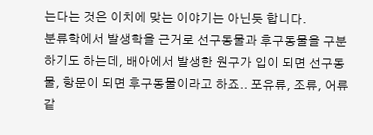는다는 것은 이치에 맞는 이야기는 아닌듯 합니다.
분류학에서 발생학을 근거로 선구동물과 후구동물을 구분하기도 하는데, 배아에서 발생한 원구가 입이 되면 선구동물, 항문이 되면 후구동물이라고 하죠.. 포유류, 조류, 어류 같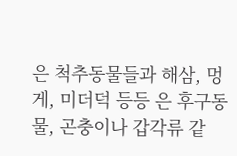은 척추동물들과 해삼, 멍게, 미더덕 등등 은 후구동물, 곤충이나 갑각류 같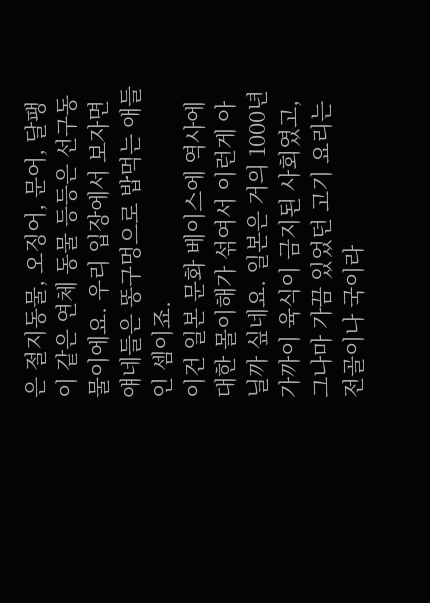은 절지동물, 오징어, 문어, 달팽이 같은 연체 동물 등등은 선구동물이에요. 우리 입장에서 보자면 얘네들은 똥구멍으로 밥먹는 애들인 셈이죠.
이건 일본 문화 베이스에 역사에 대한 몰이해가 섞여서 이런게 아닐까 싶네요. 일본은 거의 1000년 가까이 육식이 금지된 사회였고, 그나마 가끔 있었던 고기 요리는 전골이나 국이라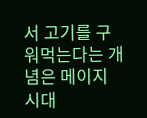서 고기를 구워먹는다는 개념은 메이지 시대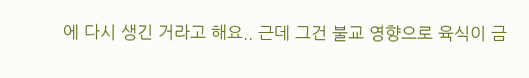에 다시 생긴 거라고 해요.. 근데 그건 불교 영향으로 육식이 금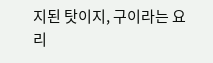지된 탓이지, 구이라는 요리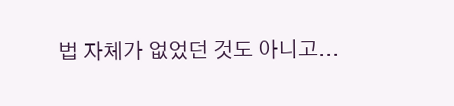법 자체가 없었던 것도 아니고...